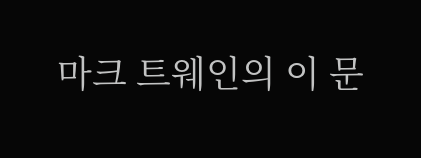마크 트웨인의 이 문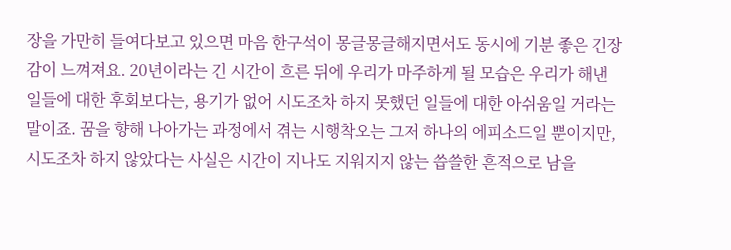장을 가만히 들여다보고 있으면 마음 한구석이 몽글몽글해지면서도 동시에 기분 좋은 긴장감이 느껴져요. 20년이라는 긴 시간이 흐른 뒤에 우리가 마주하게 될 모습은 우리가 해낸 일들에 대한 후회보다는, 용기가 없어 시도조차 하지 못했던 일들에 대한 아쉬움일 거라는 말이죠. 꿈을 향해 나아가는 과정에서 겪는 시행착오는 그저 하나의 에피소드일 뿐이지만, 시도조차 하지 않았다는 사실은 시간이 지나도 지워지지 않는 씁쓸한 흔적으로 남을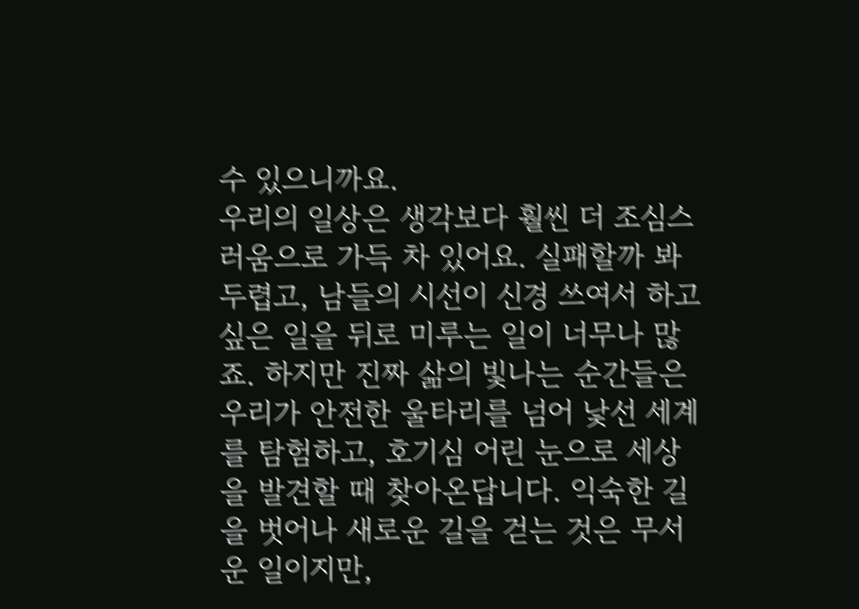수 있으니까요.
우리의 일상은 생각보다 훨씬 더 조심스러움으로 가득 차 있어요. 실패할까 봐 두렵고, 남들의 시선이 신경 쓰여서 하고 싶은 일을 뒤로 미루는 일이 너무나 많죠. 하지만 진짜 삶의 빛나는 순간들은 우리가 안전한 울타리를 넘어 낯선 세계를 탐험하고, 호기심 어린 눈으로 세상을 발견할 때 찾아온답니다. 익숙한 길을 벗어나 새로운 길을 걷는 것은 무서운 일이지만,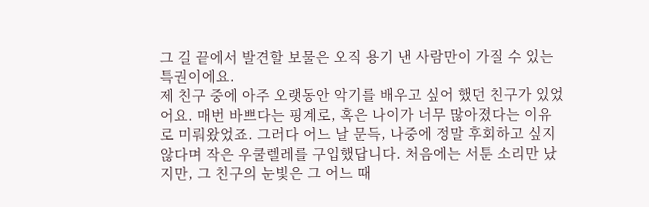그 길 끝에서 발견할 보물은 오직 용기 낸 사람만이 가질 수 있는 특권이에요.
제 친구 중에 아주 오랫동안 악기를 배우고 싶어 했던 친구가 있었어요. 매번 바쁘다는 핑계로, 혹은 나이가 너무 많아졌다는 이유로 미뤄왔었죠. 그러다 어느 날 문득, 나중에 정말 후회하고 싶지 않다며 작은 우쿨렐레를 구입했답니다. 처음에는 서툰 소리만 났지만, 그 친구의 눈빛은 그 어느 때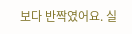보다 반짝였어요. 실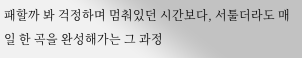패할까 봐 걱정하며 멈춰있던 시간보다, 서툴더라도 매일 한 곡을 완성해가는 그 과정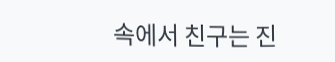속에서 친구는 진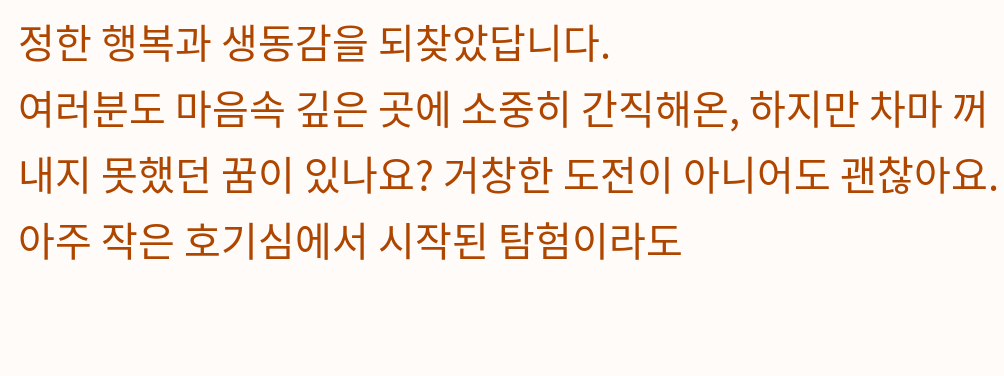정한 행복과 생동감을 되찾았답니다.
여러분도 마음속 깊은 곳에 소중히 간직해온, 하지만 차마 꺼내지 못했던 꿈이 있나요? 거창한 도전이 아니어도 괜찮아요. 아주 작은 호기심에서 시작된 탐험이라도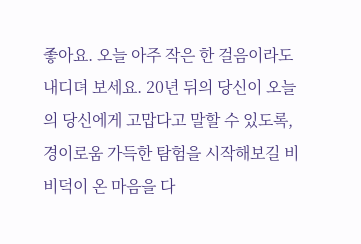좋아요. 오늘 아주 작은 한 걸음이라도 내디뎌 보세요. 20년 뒤의 당신이 오늘의 당신에게 고맙다고 말할 수 있도록, 경이로움 가득한 탐험을 시작해보길 비비덕이 온 마음을 다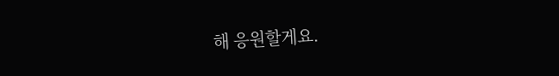해 응원할게요.